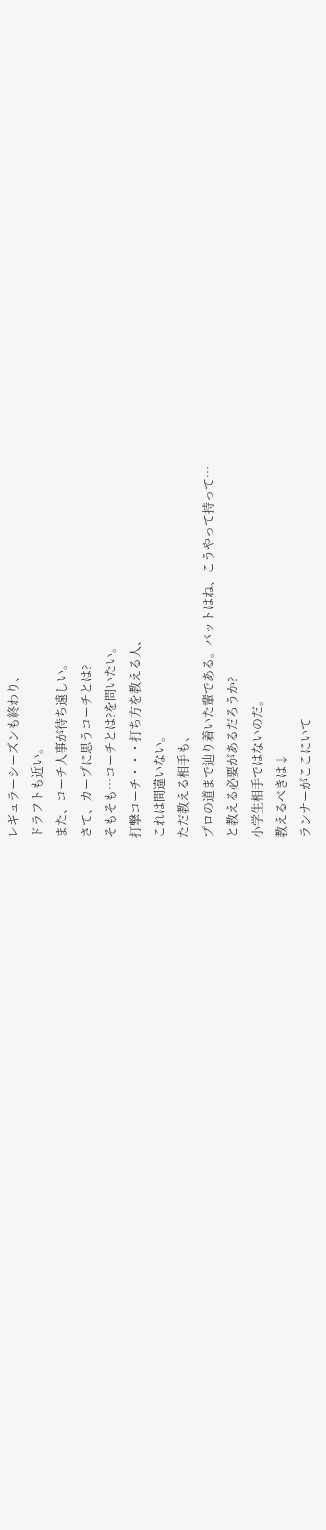レギュラーシーズンも終わり、
ドラフトも近い。
また、コーチ人事が待ち遠しい。
さて、カープに思うコーチとは?
そもそも…コーチとは?を問いたい。
打撃コーチ・・・打ち方を教える人、
これは間違いない。
ただ教える相手も、
プロの道まで辿り着いた輩である。バットはね、こうやって持って…
と教える必要があるだろうか?
小学生相手ではないのだ。
教えるべきは↓
ランナーがここにいて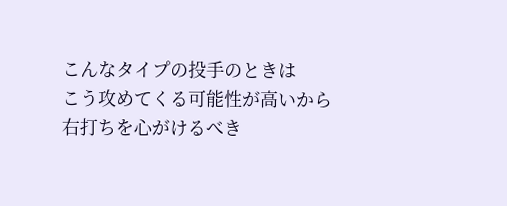こんなタイプの投手のときは
こう攻めてくる可能性が高いから
右打ちを心がけるべき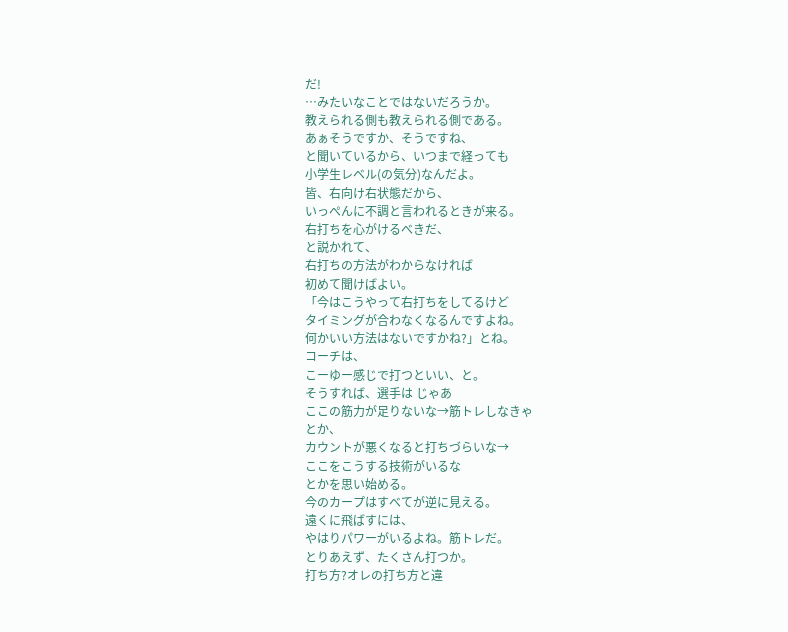だ!
…みたいなことではないだろうか。
教えられる側も教えられる側である。
あぁそうですか、そうですね、
と聞いているから、いつまで経っても
小学生レベル(の気分)なんだよ。
皆、右向け右状態だから、
いっぺんに不調と言われるときが来る。
右打ちを心がけるべきだ、
と説かれて、
右打ちの方法がわからなければ
初めて聞けばよい。
「今はこうやって右打ちをしてるけど
タイミングが合わなくなるんですよね。
何かいい方法はないですかね?」とね。
コーチは、
こーゆー感じで打つといい、と。
そうすれば、選手は じゃあ
ここの筋力が足りないな→筋トレしなきゃ
とか、
カウントが悪くなると打ちづらいな→
ここをこうする技術がいるな
とかを思い始める。
今のカープはすべてが逆に見える。
遠くに飛ばすには、
やはりパワーがいるよね。筋トレだ。
とりあえず、たくさん打つか。
打ち方?オレの打ち方と違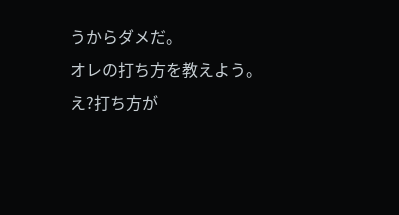うからダメだ。
オレの打ち方を教えよう。
え?打ち方が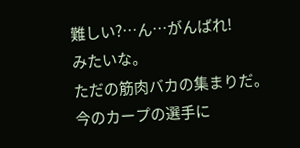難しい?…ん…がんばれ!
みたいな。
ただの筋肉バカの集まりだ。
今のカープの選手に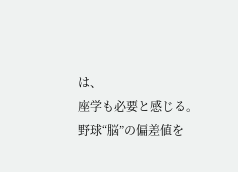は、
座学も必要と感じる。
野球“脳”の偏差値を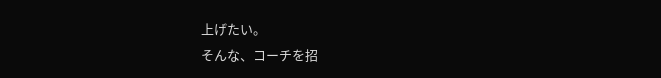上げたい。
そんな、コーチを招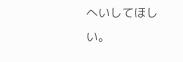へいしてほしい。